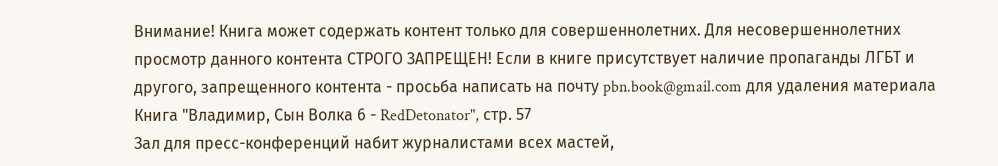Внимание! Книга может содержать контент только для совершеннолетних. Для несовершеннолетних просмотр данного контента СТРОГО ЗАПРЕЩЕН! Если в книге присутствует наличие пропаганды ЛГБТ и другого, запрещенного контента - просьба написать на почту pbn.book@gmail.com для удаления материала
Книга "Владимир, Сын Волка 6 - RedDetonator", стр. 57
Зал для пресс-конференций набит журналистами всех мастей,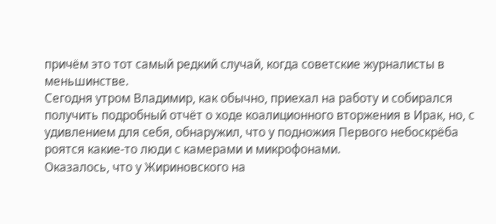причём это тот самый редкий случай, когда советские журналисты в меньшинстве.
Сегодня утром Владимир, как обычно, приехал на работу и собирался получить подробный отчёт о ходе коалиционного вторжения в Ирак, но, с удивлением для себя, обнаружил, что у подножия Первого небоскрёба роятся какие-то люди с камерами и микрофонами.
Оказалось, что у Жириновского на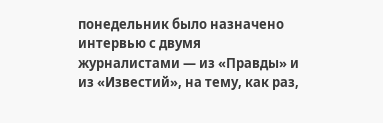понедельник было назначено интервью с двумя журналистами — из «Правды» и из «Известий», на тему, как раз,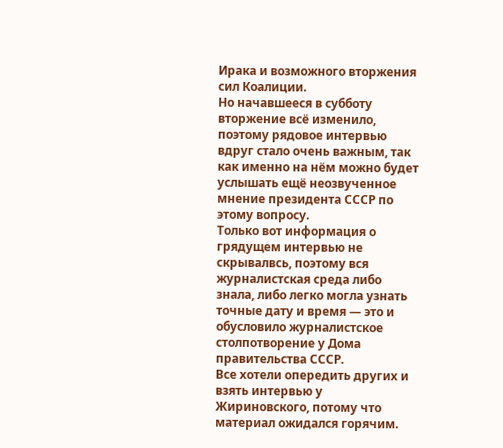Ирака и возможного вторжения сил Коалиции.
Но начавшееся в субботу вторжение всё изменило, поэтому рядовое интервью вдруг стало очень важным, так как именно на нём можно будет услышать ещё неозвученное мнение президента СССР по этому вопросу.
Только вот информация о грядущем интервью не скрывалвсь, поэтому вся журналистская среда либо знала, либо легко могла узнать точные дату и время — это и обусловило журналистское столпотворение у Дома правительства СССР.
Все хотели опередить других и взять интервью у Жириновского, потому что материал ожидался горячим.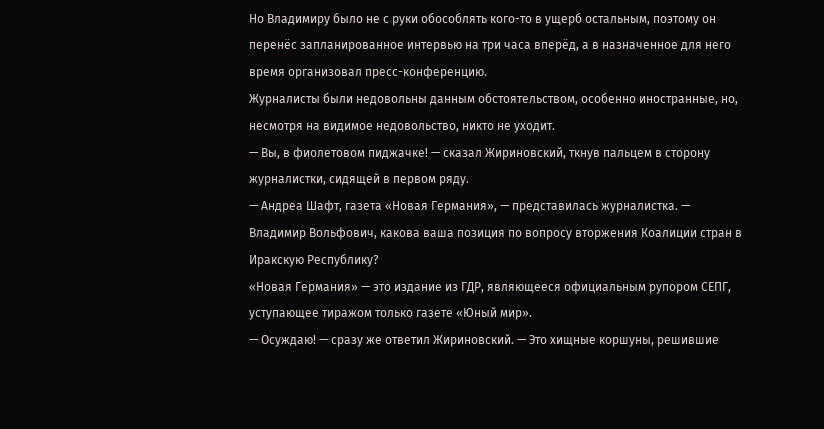Но Владимиру было не с руки обособлять кого-то в ущерб остальным, поэтому он перенёс запланированное интервью на три часа вперёд, а в назначенное для него время организовал пресс-конференцию.
Журналисты были недовольны данным обстоятельством, особенно иностранные, но, несмотря на видимое недовольство, никто не уходит.
— Вы, в фиолетовом пиджачке! — сказал Жириновский, ткнув пальцем в сторону журналистки, сидящей в первом ряду.
— Андреа Шафт, газета «Новая Германия», — представилась журналистка. — Владимир Вольфович, какова ваша позиция по вопросу вторжения Коалиции стран в Иракскую Республику?
«Новая Германия» — это издание из ГДР, являющееся официальным рупором СЕПГ, уступающее тиражом только газете «Юный мир».
— Осуждаю! — сразу же ответил Жириновский. — Это хищные коршуны, решившие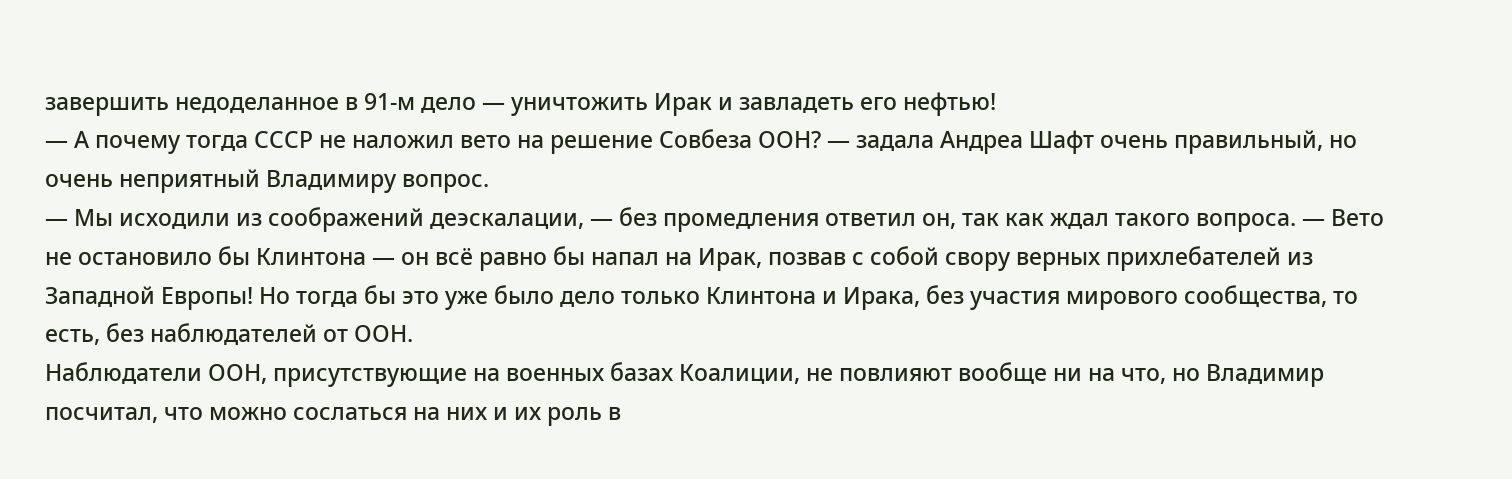завершить недоделанное в 91-м дело — уничтожить Ирак и завладеть его нефтью!
— А почему тогда СССР не наложил вето на решение Совбеза ООН? — задала Андреа Шафт очень правильный, но очень неприятный Владимиру вопрос.
— Мы исходили из соображений деэскалации, — без промедления ответил он, так как ждал такого вопроса. — Вето не остановило бы Клинтона — он всё равно бы напал на Ирак, позвав с собой свору верных прихлебателей из Западной Европы! Но тогда бы это уже было дело только Клинтона и Ирака, без участия мирового сообщества, то есть, без наблюдателей от ООН.
Наблюдатели ООН, присутствующие на военных базах Коалиции, не повлияют вообще ни на что, но Владимир посчитал, что можно сослаться на них и их роль в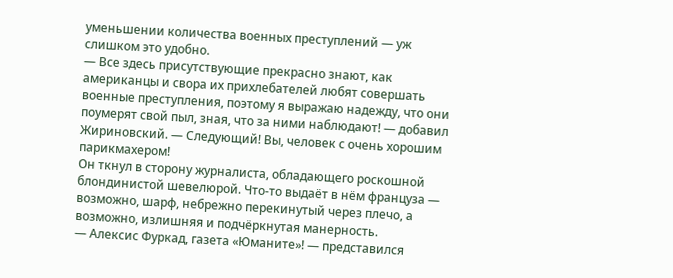уменьшении количества военных преступлений — уж слишком это удобно.
— Все здесь присутствующие прекрасно знают, как американцы и свора их прихлебателей любят совершать военные преступления, поэтому я выражаю надежду, что они поумерят свой пыл, зная, что за ними наблюдают! — добавил Жириновский. — Следующий! Вы, человек с очень хорошим парикмахером!
Он ткнул в сторону журналиста, обладающего роскошной блондинистой шевелюрой. Что-то выдаёт в нём француза — возможно, шарф, небрежно перекинутый через плечо, а возможно, излишняя и подчёркнутая манерность.
— Алексис Фуркад, газета «Юманите»! — представился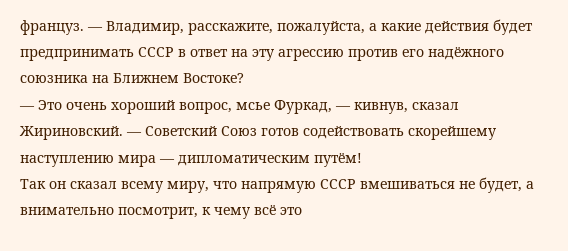француз. — Владимир, расскажите, пожалуйста, а какие действия будет предпринимать СССР в ответ на эту агрессию против его надёжного союзника на Ближнем Востоке?
— Это очень хороший вопрос, мсье Фуркад, — кивнув, сказал Жириновский. — Советский Союз готов содействовать скорейшему наступлению мира — дипломатическим путём!
Так он сказал всему миру, что напрямую СССР вмешиваться не будет, а внимательно посмотрит, к чему всё это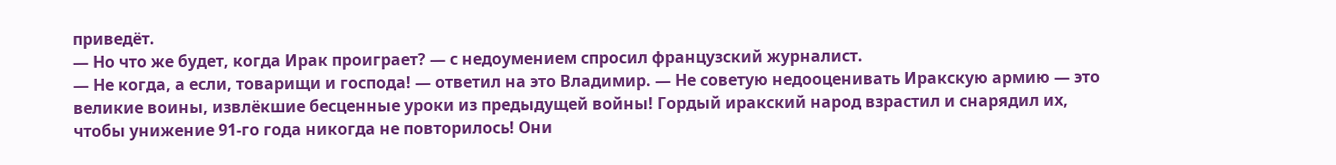приведёт.
— Но что же будет, когда Ирак проиграет? — с недоумением спросил французский журналист.
— Не когда, а если, товарищи и господа! — ответил на это Владимир. — Не советую недооценивать Иракскую армию — это великие воины, извлёкшие бесценные уроки из предыдущей войны! Гордый иракский народ взрастил и снарядил их, чтобы унижение 91-го года никогда не повторилось! Они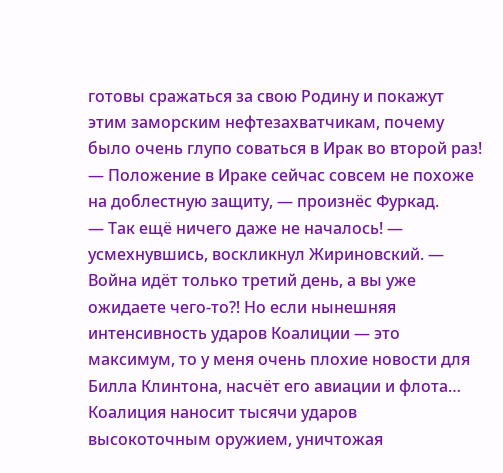готовы сражаться за свою Родину и покажут этим заморским нефтезахватчикам, почему было очень глупо соваться в Ирак во второй раз!
— Положение в Ираке сейчас совсем не похоже на доблестную защиту, — произнёс Фуркад.
— Так ещё ничего даже не началось! — усмехнувшись, воскликнул Жириновский. — Война идёт только третий день, а вы уже ожидаете чего-то⁈ Но если нынешняя интенсивность ударов Коалиции — это максимум, то у меня очень плохие новости для Билла Клинтона, насчёт его авиации и флота…
Коалиция наносит тысячи ударов высокоточным оружием, уничтожая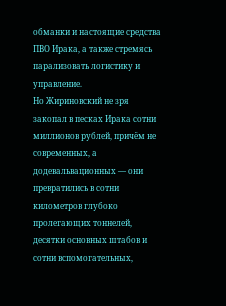обманки и настоящие средства ПВО Ирака, а также стремясь парализовать логистику и управление.
Но Жириновский не зря закопал в песках Ирака сотни миллионов рублей, причём не современных, а додевальвационных — они превратились в сотни километров глубоко пролегающих тоннелей, десятки основных штабов и сотни вспомогательных,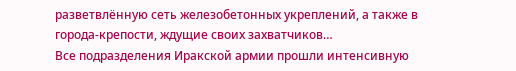разветвлённую сеть железобетонных укреплений, а также в города-крепости, ждущие своих захватчиков…
Все подразделения Иракской армии прошли интенсивную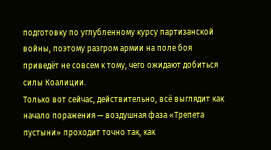подготовку по углубленному курсу партизанской войны, поэтому разгром армии на поле боя приведёт не совсем к тому, чего ожидают добиться силы Коалиции.
Только вот сейчас, действительно, всё выглядит как начало поражения — воздушная фаза «Трепета пустыни» проходит точно так, как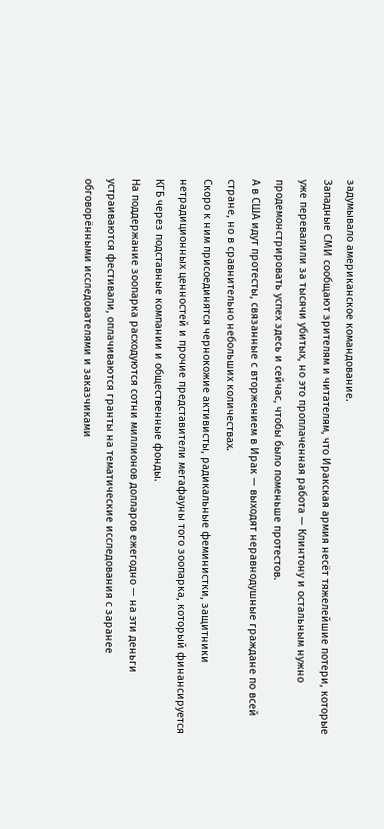задумывало американское командование.
Западные СМИ сообщают зрителям и читателям, что Иракская армия несёт тяжелейшие потери, которые уже перевалили за тысячи убитых, но это проплаченная работа — Клинтону и остальным нужно продемонстрировать успех здесь и сейчас, чтобы было поменьше протестов.
А в США идут протесты, связанные с вторжением в Ирак — выходят неравнодушные граждане по всей стране, но в сравнительно небольших количествах.
Скоро к ним присоединятся чернокожие активисты, радикальные феминистки, защитники нетрадиционных ценностей и прочие представители мегафауны того зоопарка, который финансируется КГБ через подставные компании и общественные фонды.
На поддержание зоопарка расходуются сотни миллионов долларов ежегодно — на эти деньги устраиваются фестивали, оплачиваются гранты на тематические исследования с заранее обговорёнными исследователями и заказчиками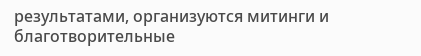результатами, организуются митинги и благотворительные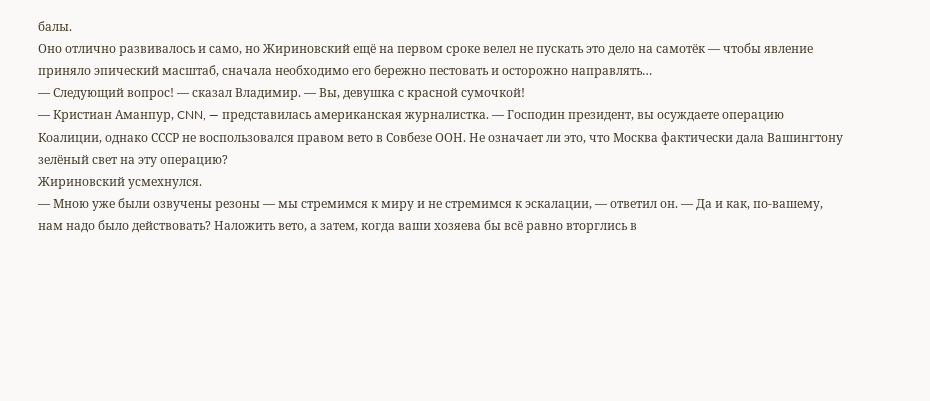балы.
Оно отлично развивалось и само, но Жириновский ещё на первом сроке велел не пускать это дело на самотёк — чтобы явление приняло эпический масштаб, сначала необходимо его бережно пестовать и осторожно направлять…
— Следующий вопрос! — сказал Владимир. — Вы, девушка с красной сумочкой!
— Кристиан Аманпур, CNN, — представилась американская журналистка. — Господин президент, вы осуждаете операцию Коалиции, однако СССР не воспользовался правом вето в Совбезе ООН. Не означает ли это, что Москва фактически дала Вашингтону зелёный свет на эту операцию?
Жириновский усмехнулся.
— Мною уже были озвучены резоны — мы стремимся к миру и не стремимся к эскалации, — ответил он. — Да и как, по-вашему, нам надо было действовать? Наложить вето, а затем, когда ваши хозяева бы всё равно вторглись в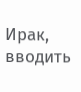Ирак, вводить